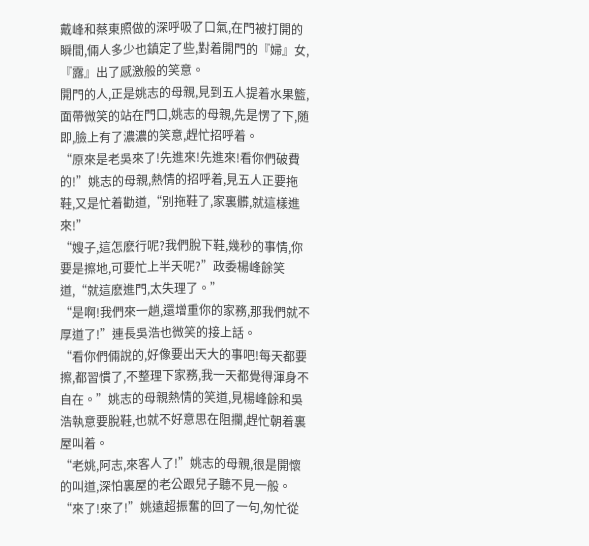戴峰和蔡東照做的深呼吸了口氣,在門被打開的瞬間,倆人多少也鎮定了些,對着開門的『婦』女,『露』出了感激般的笑意。
開門的人,正是姚志的母親,見到五人提着水果籃,面帶微笑的站在門口,姚志的母親,先是愣了下,随即,臉上有了濃濃的笑意,趕忙招呼着。
“原來是老吳來了!先進來!先進來!看你們破費的!”姚志的母親,熱情的招呼着,見五人正要拖鞋,又是忙着勸道,“别拖鞋了,家裏髒,就這樣進來!”
“嫂子,這怎麽行呢?我們脫下鞋,幾秒的事情,你要是擦地,可要忙上半天呢?”政委楊峰餘笑道,“就這麽進門,太失理了。”
“是啊!我們來一趟,還增重你的家務,那我們就不厚道了!”連長吳浩也微笑的接上話。
“看你們倆說的,好像要出天大的事吧!每天都要擦,都習慣了,不整理下家務,我一天都覺得渾身不自在。”姚志的母親熱情的笑道,見楊峰餘和吳浩執意要脫鞋,也就不好意思在阻攔,趕忙朝着裏屋叫着。
“老姚,阿志,來客人了!”姚志的母親,很是開懷的叫道,深怕裏屋的老公跟兒子聽不見一般。
“來了!來了!”姚遠超振奮的回了一句,匆忙從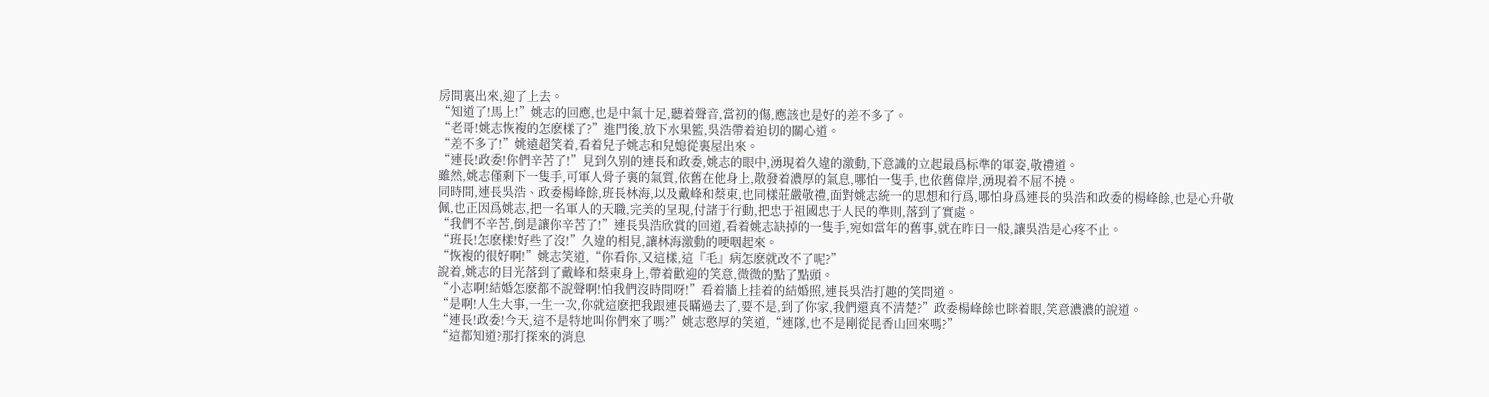房間裏出來,迎了上去。
“知道了!馬上!”姚志的回應,也是中氣十足,聽着聲音,當初的傷,應該也是好的差不多了。
“老哥!姚志恢複的怎麽樣了?”進門後,放下水果籃,吳浩帶着迫切的關心道。
“差不多了!”姚遠超笑着,看着兒子姚志和兒媳從裏屋出來。
“連長!政委!你們辛苦了!”見到久别的連長和政委,姚志的眼中,湧現着久違的激動,下意識的立起最爲标準的軍姿,敬禮道。
雖然,姚志僅剩下一隻手,可軍人骨子裏的氣質,依舊在他身上,散發着濃厚的氣息,哪怕一隻手,也依舊偉岸,湧現着不屈不撓。
同時間,連長吳浩、政委楊峰餘,班長林海,以及戴峰和蔡東,也同樣莊嚴敬禮,面對姚志統一的思想和行爲,哪怕身爲連長的吳浩和政委的楊峰餘,也是心升敬佩,也正因爲姚志,把一名軍人的天職,完美的呈現,付諸于行動,把忠于祖國忠于人民的準則,落到了實處。
“我們不辛苦,倒是讓你辛苦了!”連長吳浩欣賞的回道,看着姚志缺掉的一隻手,宛如當年的舊事,就在昨日一般,讓吳浩是心疼不止。
“班長!怎麽樣!好些了沒!”久違的相見,讓林海激動的哽咽起來。
“恢複的很好啊!”姚志笑道,“你看你,又這樣,這『毛』病怎麽就改不了呢?”
說着,姚志的目光落到了戴峰和蔡東身上,帶着歡迎的笑意,微微的點了點頭。
“小志啊!結婚怎麽都不說聲啊!怕我們沒時間呀!”看着牆上挂着的結婚照,連長吳浩打趣的笑問道。
“是啊!人生大事,一生一次,你就這麽把我跟連長瞞過去了,要不是,到了你家,我們還真不清楚?”政委楊峰餘也眯着眼,笑意濃濃的說道。
“連長!政委!今天,這不是特地叫你們來了嗎?”姚志憨厚的笑道,“連隊,也不是剛從昆香山回來嗎?”
“這都知道?那打探來的消息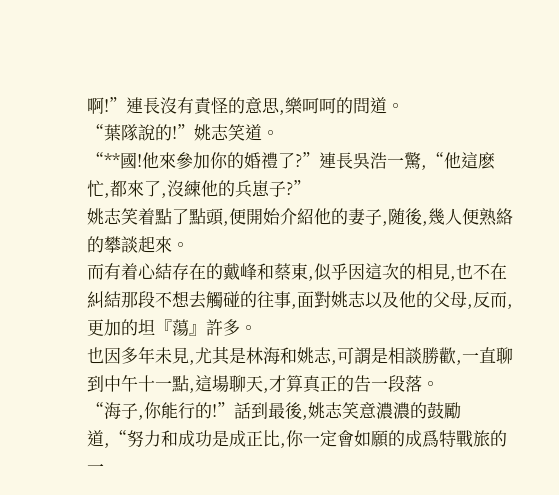啊!”連長沒有責怪的意思,樂呵呵的問道。
“葉隊說的!”姚志笑道。
“**國!他來參加你的婚禮了?”連長吳浩一驚,“他這麽忙,都來了,沒練他的兵崽子?”
姚志笑着點了點頭,便開始介紹他的妻子,随後,幾人便熟絡的攀談起來。
而有着心結存在的戴峰和蔡東,似乎因這次的相見,也不在糾結那段不想去觸碰的往事,面對姚志以及他的父母,反而,更加的坦『蕩』許多。
也因多年未見,尤其是林海和姚志,可謂是相談勝歡,一直聊到中午十一點,這場聊天,才算真正的告一段落。
“海子,你能行的!”話到最後,姚志笑意濃濃的鼓勵道,“努力和成功是成正比,你一定會如願的成爲特戰旅的一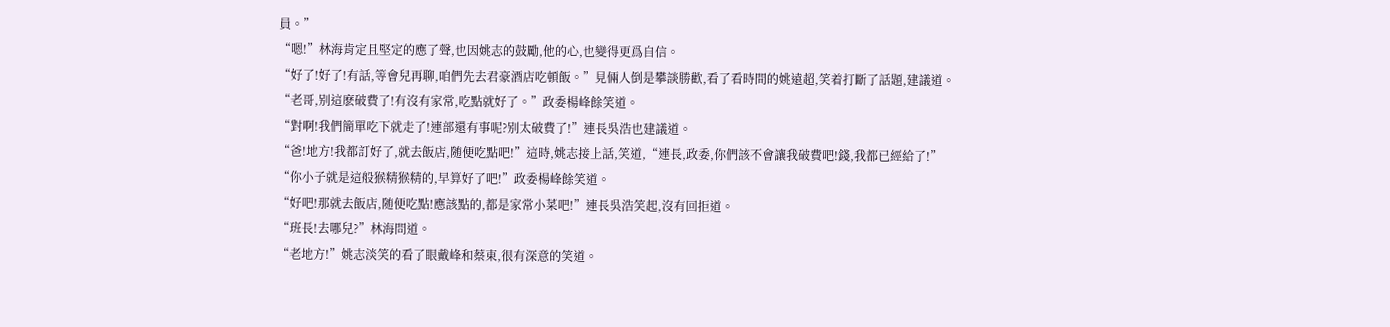員。”
“嗯!”林海肯定且堅定的應了聲,也因姚志的鼓勵,他的心,也變得更爲自信。
“好了!好了!有話,等會兒再聊,咱們先去君豪酒店吃頓飯。”見倆人倒是攀談勝歡,看了看時間的姚遠超,笑着打斷了話題,建議道。
“老哥,别這麽破費了!有沒有家常,吃點就好了。”政委楊峰餘笑道。
“對啊!我們簡單吃下就走了!連部還有事呢?别太破費了!”連長吳浩也建議道。
“爸!地方!我都訂好了,就去飯店,随便吃點吧!”這時,姚志接上話,笑道,“連長,政委,你們該不會讓我破費吧!錢,我都已經給了!”
“你小子就是這般猴精猴精的,早算好了吧!”政委楊峰餘笑道。
“好吧!那就去飯店,随便吃點!應該點的,都是家常小菜吧!”連長吳浩笑起,沒有回拒道。
“班長!去哪兒?”林海問道。
“老地方!”姚志淡笑的看了眼戴峰和蔡東,很有深意的笑道。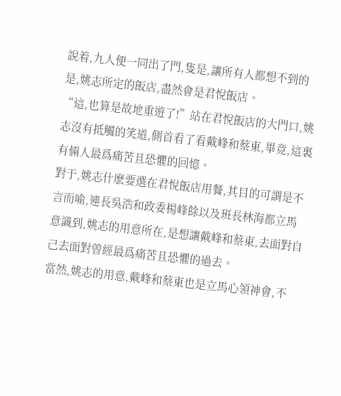說着,九人便一同出了門,隻是,讓所有人都想不到的是,姚志所定的飯店,盡然會是君悅飯店。
“這,也算是故地重遊了!”站在君悅飯店的大門口,姚志沒有抵觸的笑道,側首看了看戴峰和蔡東,畢竟,這裏有倆人最爲痛苦且恐懼的回憶。
對于,姚志什麽要選在君悅飯店用餐,其目的可謂是不言而喻,連長吳浩和政委楊峰餘以及班長林海都立馬意識到,姚志的用意所在,是想讓戴峰和蔡東,去面對自己去面對曾經最爲痛苦且恐懼的過去。
當然,姚志的用意,戴峰和蔡東也是立馬心領神會,不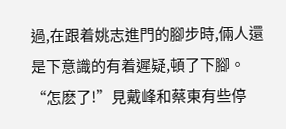過,在跟着姚志進門的腳步時,倆人還是下意識的有着遲疑,頓了下腳。
“怎麽了!”見戴峰和蔡東有些停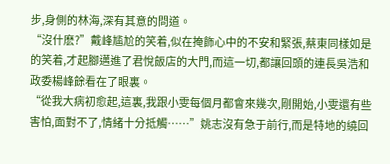步,身側的林海,深有其意的問道。
“沒什麽?”戴峰尴尬的笑着,似在掩飾心中的不安和緊張,蔡東同樣如是的笑着,才起腳邁進了君悅飯店的大門,而這一切,都讓回頭的連長吳浩和政委楊峰餘看在了眼裏。
“從我大病初愈起,這裏,我跟小雯每個月都會來幾次,剛開始,小雯還有些害怕,面對不了,情緒十分抵觸……”姚志沒有急于前行,而是特地的繞回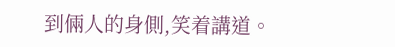到倆人的身側,笑着講道。